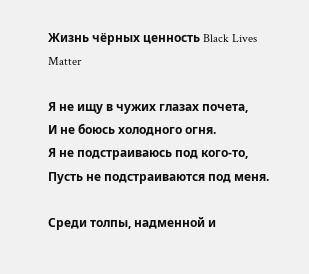Жизнь чёрных ценность Black Lives Matter

Я не ищу в чужих глазах почета,
И не боюсь холодного огня.
Я не подстраиваюсь под кого-то,
Пусть не подстраиваются под меня.

Среди толпы, надменной и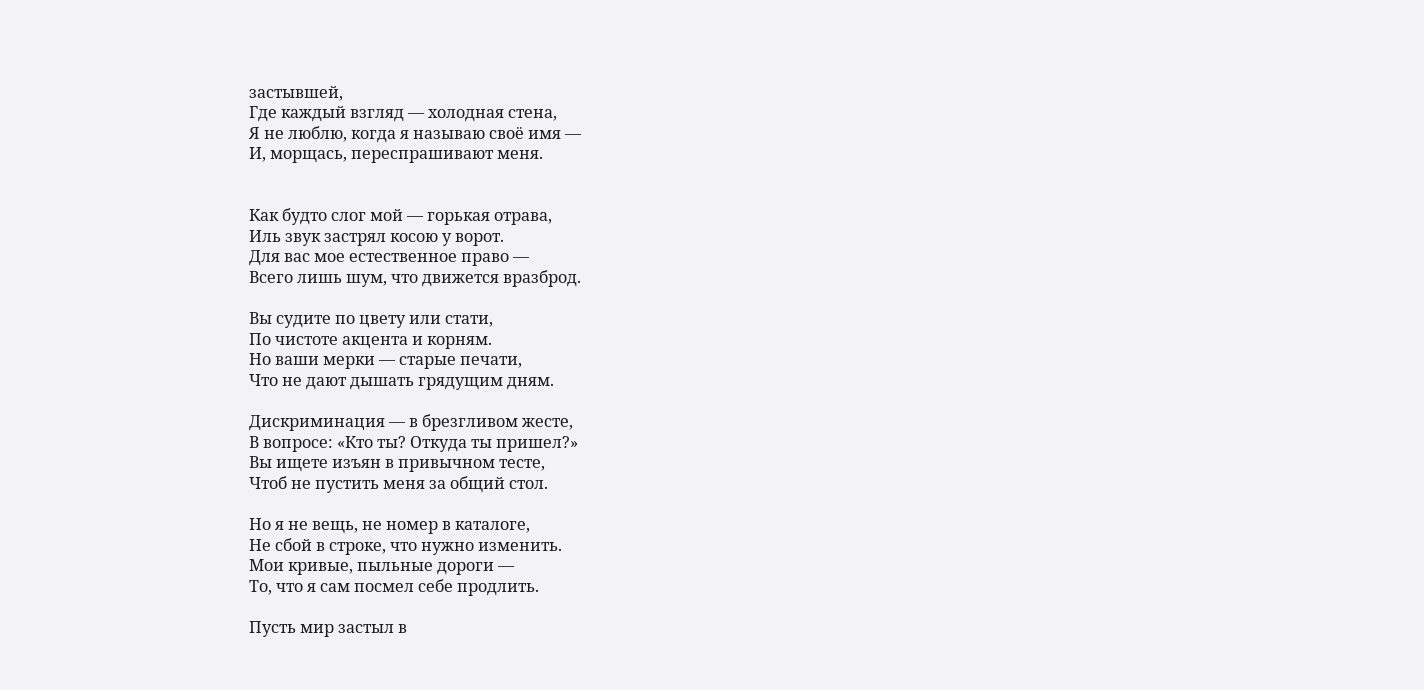застывшей,
Где каждый взгляд — холодная стена,
Я не люблю, когда я называю своё имя —
И, морщась, переспрашивают меня.


Как будто слог мой — горькая отрава,
Иль звук застрял косою у ворот.
Для вас мое естественное право —
Всего лишь шум, что движется вразброд.

Вы судите по цвету или стати,
По чистоте акцента и корням.
Но ваши мерки — старые печати,
Что не дают дышать грядущим дням.

Дискриминация — в брезгливом жесте,
В вопросе: «Кто ты? Откуда ты пришел?»
Вы ищете изъян в привычном тесте,
Чтоб не пустить меня за общий стол.

Но я не вещь, не номер в каталоге,
Не сбой в строке, что нужно изменить.
Мои кривые, пыльные дороги —
То, что я сам посмел себе продлить.

Пусть мир застыл в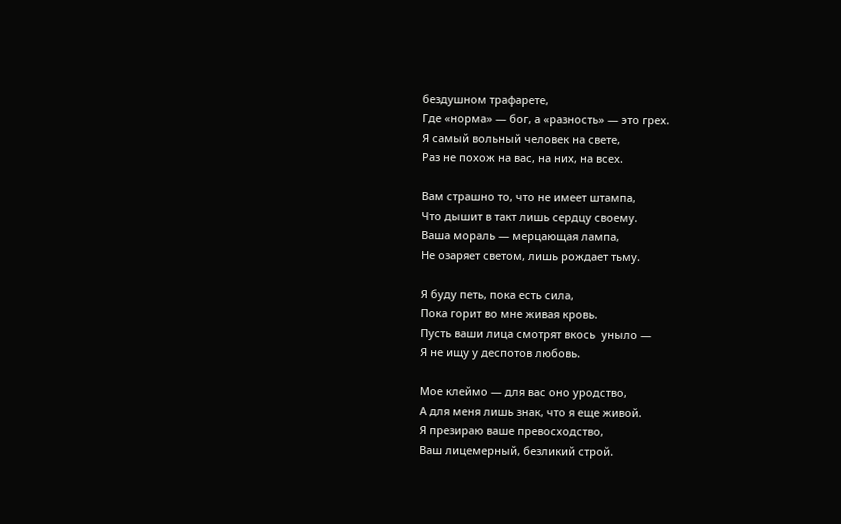бездушном трафарете,
Где «норма» — бог, а «разность» — это грех.
Я самый вольный человек на свете,
Раз не похож на вас, на них, на всех.

Вам страшно то, что не имеет штампа,
Что дышит в такт лишь сердцу своему.
Ваша мораль — мерцающая лампа,
Не озаряет светом, лишь рождает тьму.

Я буду петь, пока есть сила,
Пока горит во мне живая кровь.
Пусть ваши лица смотрят вкось  уныло —
Я не ищу у деспотов любовь.

Мое клеймо — для вас оно уродство,
А для меня лишь знак, что я еще живой.
Я презираю ваше превосходство,
Ваш лицемерный, безликий строй.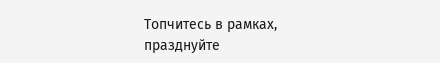Топчитесь в рамках, празднуйте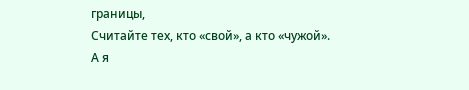границы,
Считайте тех, кто «свой», а кто «чужой».
А я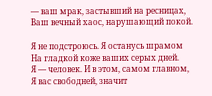— ваш мрак, застывший на ресницах,
Ваш вечный хаос, нарушающий покой.

Я не подстроюсь. Я останусь шрамом
На гладкой коже ваших серых дней.
Я — человек. И в этом, самом главном,
Я вас свободней, значит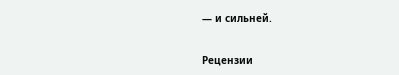— и сильней.


Рецензии